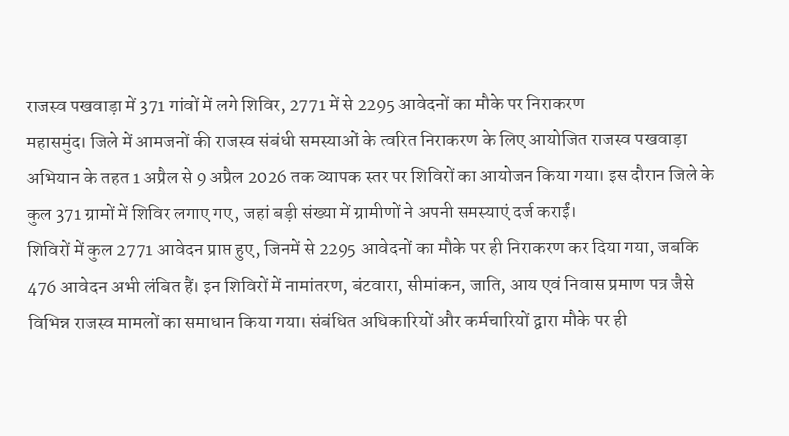राजस्व पखवाड़ा में 371 गांवों में लगे शिविर, 2771 में से 2295 आवेदनों का मौके पर निराकरण
महासमुंद। जिले में आमजनों की राजस्व संबंधी समस्याओं के त्वरित निराकरण के लिए आयोजित राजस्व पखवाड़ा अभियान के तहत 1 अप्रैल से 9 अप्रैल 2026 तक व्यापक स्तर पर शिविरों का आयोजन किया गया। इस दौरान जिले के कुल 371 ग्रामों में शिविर लगाए गए, जहां बड़ी संख्या में ग्रामीणों ने अपनी समस्याएं दर्ज कराईं।
शिविरों में कुल 2771 आवेदन प्राप्त हुए, जिनमें से 2295 आवेदनों का मौके पर ही निराकरण कर दिया गया, जबकि 476 आवेदन अभी लंबित हैं। इन शिविरों में नामांतरण, बंटवारा, सीमांकन, जाति, आय एवं निवास प्रमाण पत्र जैसे विभिन्न राजस्व मामलों का समाधान किया गया। संबंधित अधिकारियों और कर्मचारियों द्वारा मौके पर ही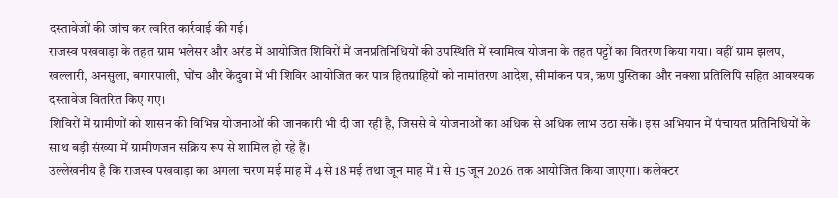दस्तावेजों की जांच कर त्वरित कार्रवाई की गई।
राजस्व पखवाड़ा के तहत ग्राम भलेसर और अरंड में आयोजित शिविरों में जनप्रतिनिधियों की उपस्थिति में स्वामित्व योजना के तहत पट्टों का वितरण किया गया। वहीं ग्राम झलप, खल्लारी, अनसुला, बगारपाली, घोंच और केंदुवा में भी शिविर आयोजित कर पात्र हितग्राहियों को नामांतरण आदेश, सीमांकन पत्र, ऋण पुस्तिका और नक्शा प्रतिलिपि सहित आवश्यक दस्तावेज वितरित किए गए।
शिविरों में ग्रामीणों को शासन की विभिन्न योजनाओं की जानकारी भी दी जा रही है, जिससे वे योजनाओं का अधिक से अधिक लाभ उठा सकें। इस अभियान में पंचायत प्रतिनिधियों के साथ बड़ी संख्या में ग्रामीणजन सक्रिय रूप से शामिल हो रहे हैं।
उल्लेखनीय है कि राजस्व पखवाड़ा का अगला चरण मई माह में 4 से 18 मई तथा जून माह में 1 से 15 जून 2026 तक आयोजित किया जाएगा। कलेक्टर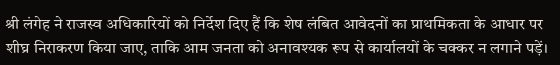श्री लंगेह ने राजस्व अधिकारियों को निर्देश दिए हैं कि शेष लंबित आवेदनों का प्राथमिकता के आधार पर शीघ्र निराकरण किया जाए, ताकि आम जनता को अनावश्यक रूप से कार्यालयों के चक्कर न लगाने पड़ें।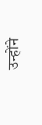उन्होंने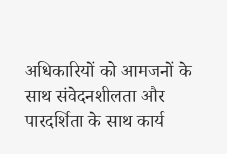अधिकारियों को आमजनों के साथ संवेदनशीलता और पारदर्शिता के साथ कार्य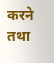करने तथा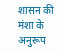शासन की मंशा के अनुरूप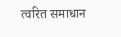त्वरित समाधान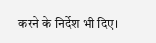करने के निर्देश भी दिए।